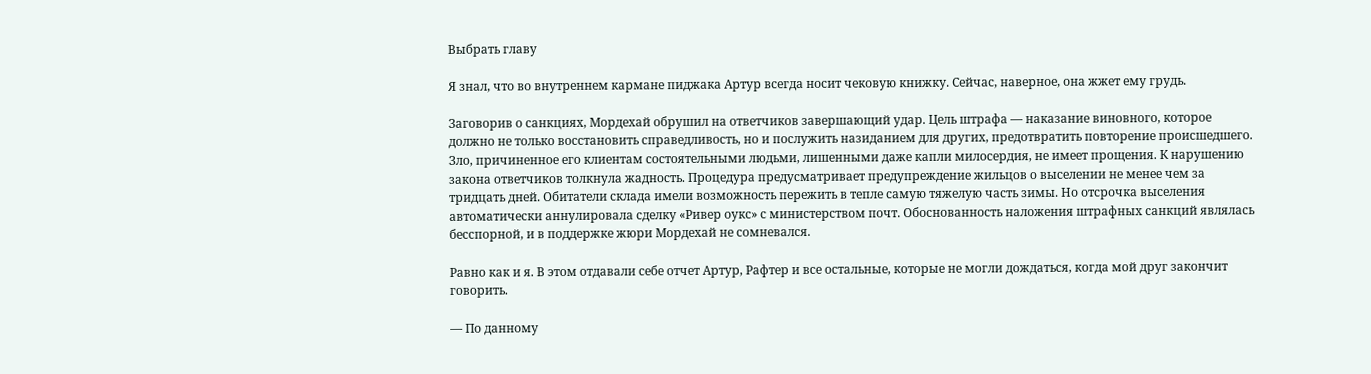Выбрать главу

Я знал, что во внутреннем кармане пиджака Артур всегда носит чековую книжку. Сейчас, наверное, она жжет ему грудь.

Заговорив о санкциях, Мордехай обрушил на ответчиков завершающий удар. Цель штрафа — наказание виновного, которое должно не только восстановить справедливость, но и послужить назиданием для других, предотвратить повторение происшедшего. Зло, причиненное его клиентам состоятельными людьми, лишенными даже капли милосердия, не имеет прощения. К нарушению закона ответчиков толкнула жадность. Процедура предусматривает предупреждение жильцов о выселении не менее чем за тридцать дней. Обитатели склада имели возможность пережить в тепле самую тяжелую часть зимы. Но отсрочка выселения автоматически аннулировала сделку «Ривер оукс» с министерством почт. Обоснованность наложения штрафных санкций являлась бесспорной, и в поддержке жюри Мордехай не сомневался.

Равно как и я. В этом отдавали себе отчет Артур, Рафтер и все остальные, которые не могли дождаться, когда мой друг закончит говорить.

— По данному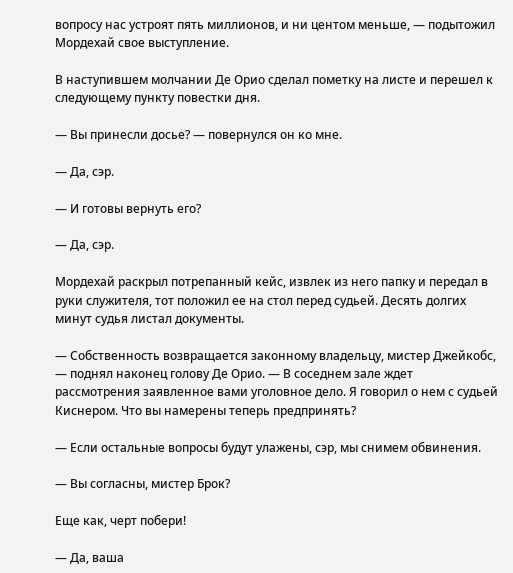вопросу нас устроят пять миллионов, и ни центом меньше, — подытожил Мордехай свое выступление.

В наступившем молчании Де Орио сделал пометку на листе и перешел к следующему пункту повестки дня.

— Вы принесли досье? — повернулся он ко мне.

— Да, сэр.

— И готовы вернуть его?

— Да, сэр.

Мордехай раскрыл потрепанный кейс, извлек из него папку и передал в руки служителя, тот положил ее на стол перед судьей. Десять долгих минут судья листал документы.

— Собственность возвращается законному владельцу, мистер Джейкобс, — поднял наконец голову Де Орио. — В соседнем зале ждет рассмотрения заявленное вами уголовное дело. Я говорил о нем с судьей Киснером. Что вы намерены теперь предпринять?

— Если остальные вопросы будут улажены, сэр, мы снимем обвинения.

— Вы согласны, мистер Брок?

Еще как, черт побери!

— Да, ваша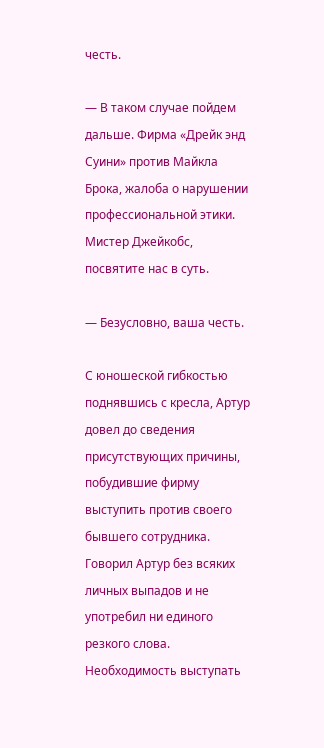честь.

— В таком случае пойдем дальше. Фирма «Дрейк энд Суини» против Майкла Брока, жалоба о нарушении профессиональной этики. Мистер Джейкобс, посвятите нас в суть.

— Безусловно, ваша честь.

С юношеской гибкостью поднявшись с кресла, Артур довел до сведения присутствующих причины, побудившие фирму выступить против своего бывшего сотрудника. Говорил Артур без всяких личных выпадов и не употребил ни единого резкого слова. Необходимость выступать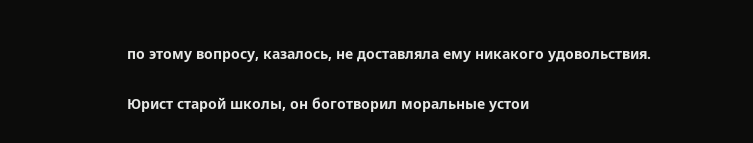по этому вопросу, казалось, не доставляла ему никакого удовольствия.

Юрист старой школы, он боготворил моральные устои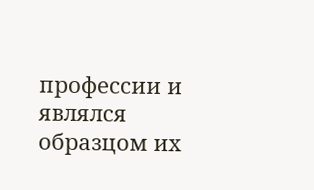профессии и являлся образцом их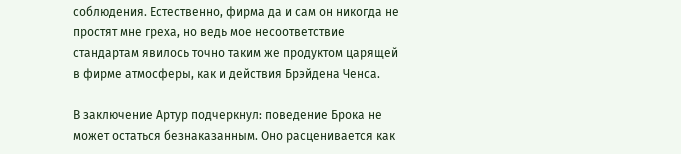соблюдения. Естественно, фирма да и сам он никогда не простят мне греха, но ведь мое несоответствие стандартам явилось точно таким же продуктом царящей в фирме атмосферы, как и действия Брэйдена Ченса.

В заключение Артур подчеркнул: поведение Брока не может остаться безнаказанным. Оно расценивается как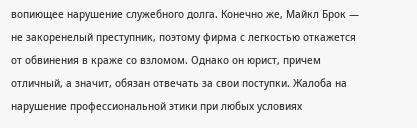вопиющее нарушение служебного долга. Конечно же, Майкл Брок — не закоренелый преступник, поэтому фирма с легкостью откажется от обвинения в краже со взломом. Однако он юрист, причем отличный, а значит, обязан отвечать за свои поступки. Жалоба на нарушение профессиональной этики при любых условиях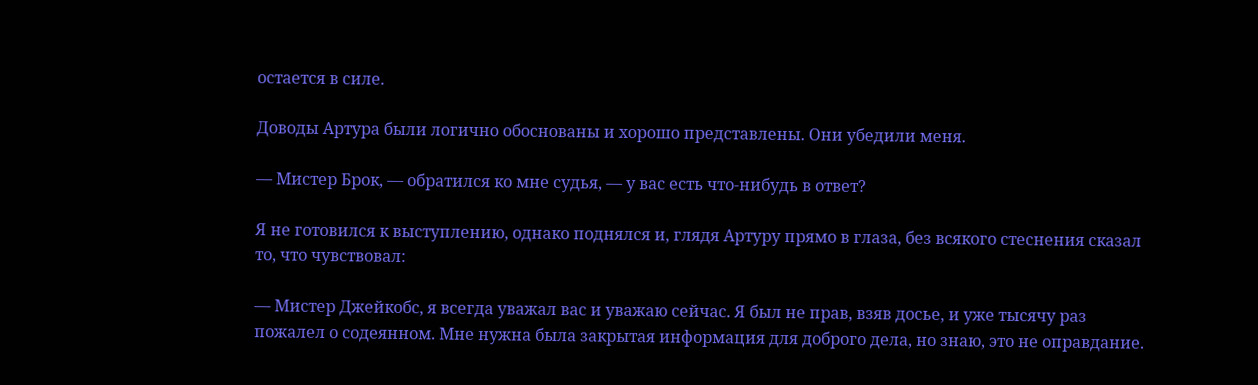остается в силе.

Доводы Артура были логично обоснованы и хорошо представлены. Они убедили меня.

— Мистер Брок, — обратился ко мне судья, — у вас есть что-нибудь в ответ?

Я не готовился к выступлению, однако поднялся и, глядя Артуру прямо в глаза, без всякого стеснения сказал то, что чувствовал:

— Мистер Джейкобс, я всегда уважал вас и уважаю сейчас. Я был не прав, взяв досье, и уже тысячу раз пожалел о содеянном. Мне нужна была закрытая информация для доброго дела, но знаю, это не оправдание.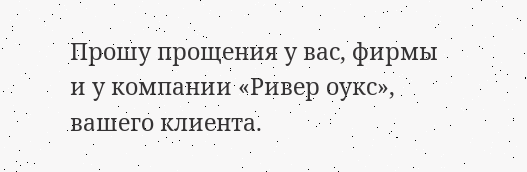Прошу прощения у вас, фирмы и у компании «Ривер оукс», вашего клиента.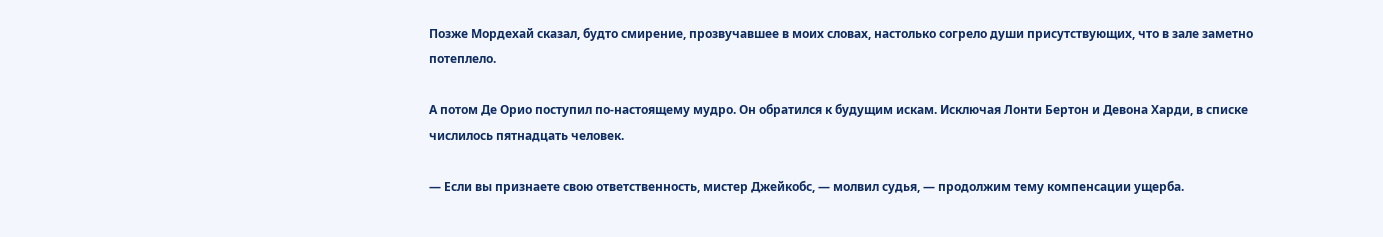Позже Мордехай сказал, будто смирение, прозвучавшее в моих словах, настолько согрело души присутствующих, что в зале заметно потеплело.

А потом Де Орио поступил по-настоящему мудро. Он обратился к будущим искам. Исключая Лонти Бертон и Девона Харди, в списке числилось пятнадцать человек.

— Если вы признаете свою ответственность, мистер Джейкобс, — молвил судья, — продолжим тему компенсации ущерба.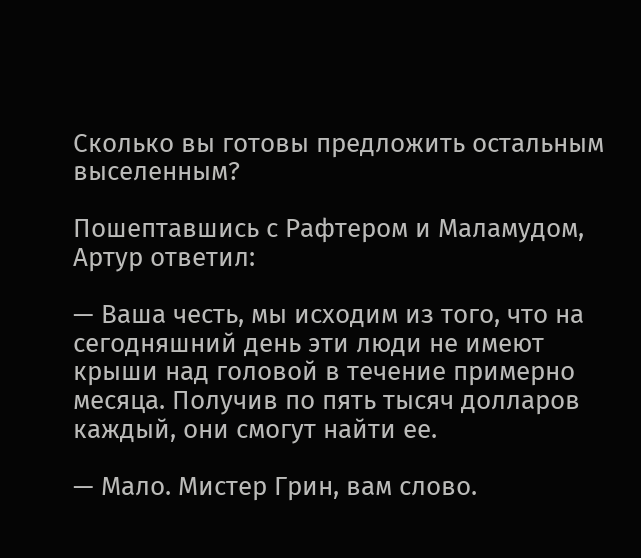Сколько вы готовы предложить остальным выселенным?

Пошептавшись с Рафтером и Маламудом, Артур ответил:

— Ваша честь, мы исходим из того, что на сегодняшний день эти люди не имеют крыши над головой в течение примерно месяца. Получив по пять тысяч долларов каждый, они смогут найти ее.

— Мало. Мистер Грин, вам слово.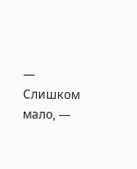— Слишком мало, —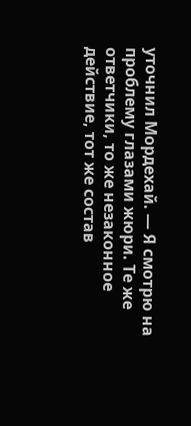уточнил Мордехай. — Я смотрю на проблему глазами жюри. Те же ответчики, то же незаконное действие, тот же состав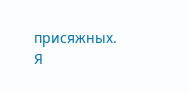присяжных. Я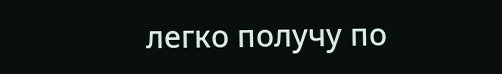легко получу по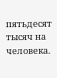пятьдесят тысяч на человека.